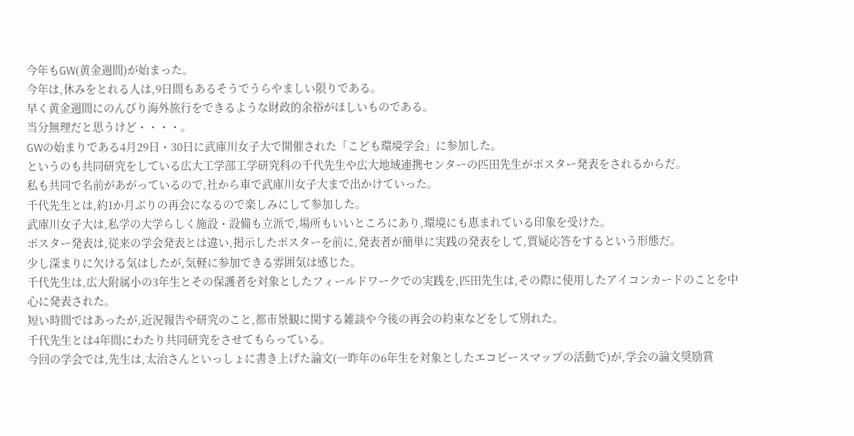今年もGW(黄金週間)が始まった。
今年は,休みをとれる人は,9日間もあるそうでうらやましい限りである。
早く黄金週間にのんびり海外旅行をできるような財政的余裕がほしいものである。
当分無理だと思うけど・・・・。
GWの始まりである4月29日・30日に武庫川女子大で開催された「こども環境学会」に参加した。
というのも共同研究をしている広大工学部工学研究科の千代先生や広大地域連携センターの匹田先生がポスター発表をされるからだ。
私も共同で名前があがっているので,社から車で武庫川女子大まで出かけていった。
千代先生とは,約1か月ぶりの再会になるので楽しみにして参加した。
武庫川女子大は,私学の大学らしく施設・設備も立派で,場所もいいところにあり,環境にも恵まれている印象を受けた。
ポスター発表は,従来の学会発表とは違い,掲示したポスターを前に,発表者が簡単に実践の発表をして,質疑応答をするという形態だ。
少し深まりに欠ける気はしたが,気軽に参加できる雰囲気は感じた。
千代先生は,広大附属小の3年生とその保護者を対象としたフィールドワークでの実践を,匹田先生は,その際に使用したアイコンカードのことを中心に発表された。
短い時間ではあったが,近況報告や研究のこと,都市景観に関する雑談や今後の再会の約束などをして別れた。
千代先生とは4年間にわたり共同研究をさせてもらっている。
今回の学会では,先生は,太治さんといっしょに書き上げた論文(一昨年の6年生を対象としたエコピースマップの活動で)が,学会の論文奨励賞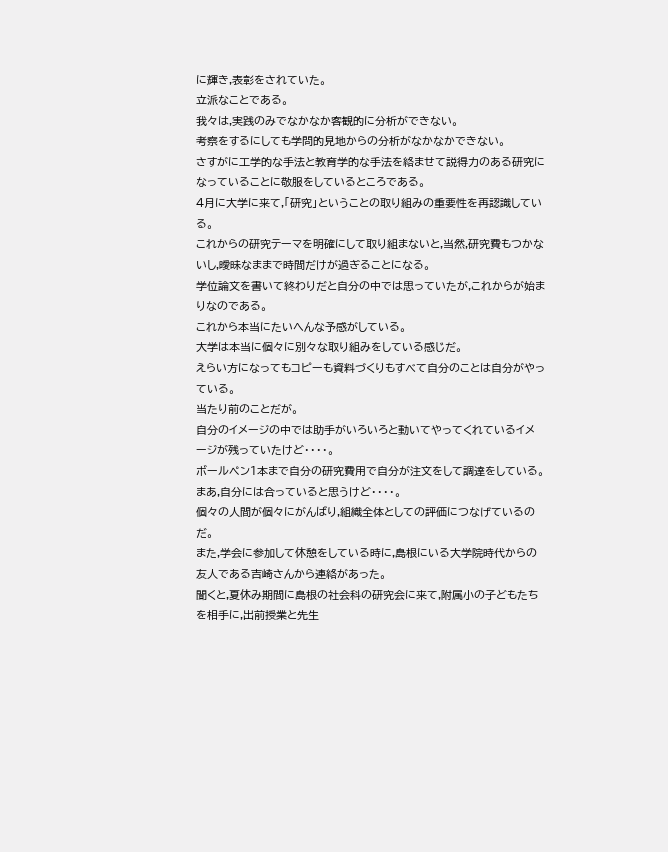に輝き,表彰をされていた。
立派なことである。
我々は,実践のみでなかなか客観的に分析ができない。
考察をするにしても学問的見地からの分析がなかなかできない。
さすがに工学的な手法と教育学的な手法を絡ませて説得力のある研究になっていることに敬服をしているところである。
4月に大学に来て,「研究」ということの取り組みの重要性を再認識している。
これからの研究テーマを明確にして取り組まないと,当然,研究費もつかないし,曖昧なままで時間だけが過ぎることになる。
学位論文を書いて終わりだと自分の中では思っていたが,これからが始まりなのである。
これから本当にたいへんな予感がしている。
大学は本当に個々に別々な取り組みをしている感じだ。
えらい方になってもコピーも資料づくりもすべて自分のことは自分がやっている。
当たり前のことだが。
自分のイメージの中では助手がいろいろと動いてやってくれているイメージが残っていたけど・・・・。
ボールペン1本まで自分の研究費用で自分が注文をして調達をしている。
まあ,自分には合っていると思うけど・・・・。
個々の人間が個々にがんばり,組織全体としての評価につなげているのだ。
また,学会に参加して休憩をしている時に,島根にいる大学院時代からの友人である吉崎さんから連絡があった。
聞くと,夏休み期間に島根の社会科の研究会に来て,附属小の子どもたちを相手に,出前授業と先生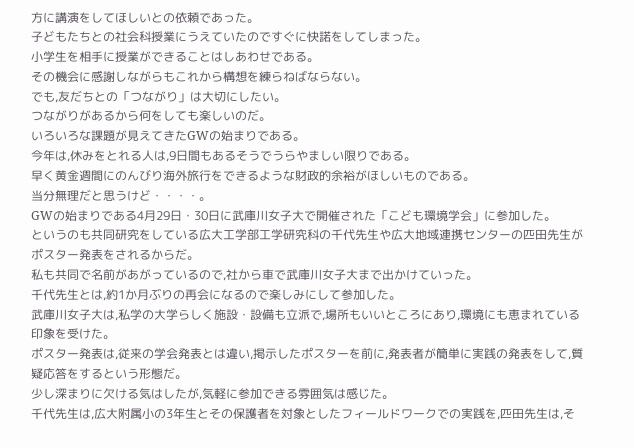方に講演をしてほしいとの依頼であった。
子どもたちとの社会科授業にうえていたのですぐに快諾をしてしまった。
小学生を相手に授業ができることはしあわせである。
その機会に感謝しながらもこれから構想を練らねばならない。
でも,友だちとの「つながり」は大切にしたい。
つながりがあるから何をしても楽しいのだ。
いろいろな課題が見えてきたGWの始まりである。
今年は,休みをとれる人は,9日間もあるそうでうらやましい限りである。
早く黄金週間にのんびり海外旅行をできるような財政的余裕がほしいものである。
当分無理だと思うけど・・・・。
GWの始まりである4月29日・30日に武庫川女子大で開催された「こども環境学会」に参加した。
というのも共同研究をしている広大工学部工学研究科の千代先生や広大地域連携センターの匹田先生がポスター発表をされるからだ。
私も共同で名前があがっているので,社から車で武庫川女子大まで出かけていった。
千代先生とは,約1か月ぶりの再会になるので楽しみにして参加した。
武庫川女子大は,私学の大学らしく施設・設備も立派で,場所もいいところにあり,環境にも恵まれている印象を受けた。
ポスター発表は,従来の学会発表とは違い,掲示したポスターを前に,発表者が簡単に実践の発表をして,質疑応答をするという形態だ。
少し深まりに欠ける気はしたが,気軽に参加できる雰囲気は感じた。
千代先生は,広大附属小の3年生とその保護者を対象としたフィールドワークでの実践を,匹田先生は,そ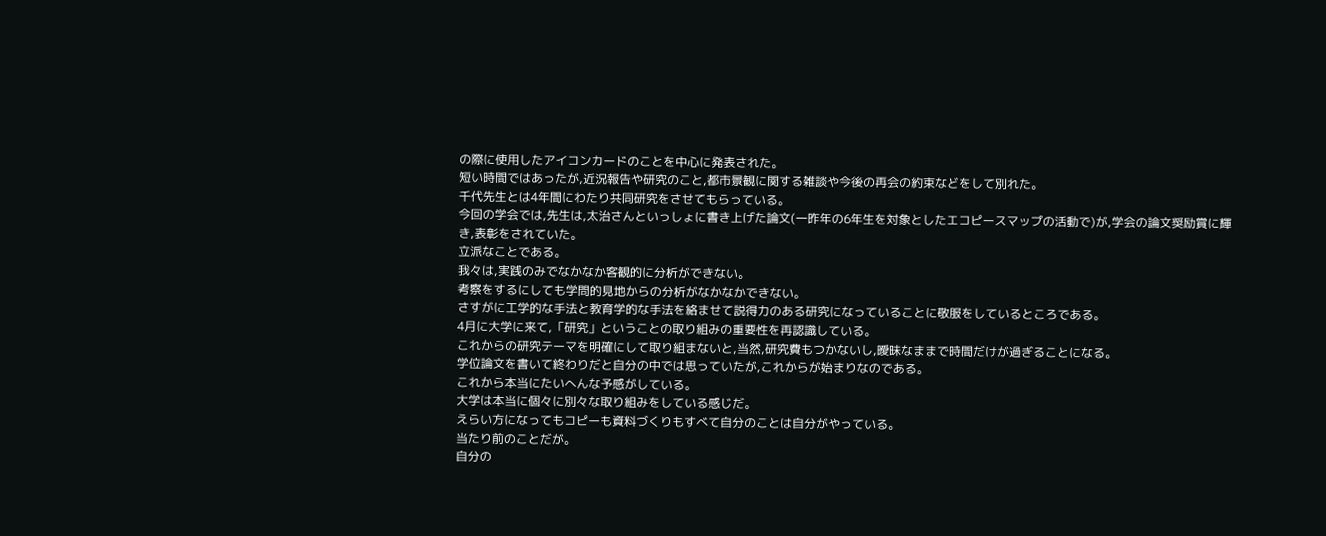の際に使用したアイコンカードのことを中心に発表された。
短い時間ではあったが,近況報告や研究のこと,都市景観に関する雑談や今後の再会の約束などをして別れた。
千代先生とは4年間にわたり共同研究をさせてもらっている。
今回の学会では,先生は,太治さんといっしょに書き上げた論文(一昨年の6年生を対象としたエコピースマップの活動で)が,学会の論文奨励賞に輝き,表彰をされていた。
立派なことである。
我々は,実践のみでなかなか客観的に分析ができない。
考察をするにしても学問的見地からの分析がなかなかできない。
さすがに工学的な手法と教育学的な手法を絡ませて説得力のある研究になっていることに敬服をしているところである。
4月に大学に来て,「研究」ということの取り組みの重要性を再認識している。
これからの研究テーマを明確にして取り組まないと,当然,研究費もつかないし,曖昧なままで時間だけが過ぎることになる。
学位論文を書いて終わりだと自分の中では思っていたが,これからが始まりなのである。
これから本当にたいへんな予感がしている。
大学は本当に個々に別々な取り組みをしている感じだ。
えらい方になってもコピーも資料づくりもすべて自分のことは自分がやっている。
当たり前のことだが。
自分の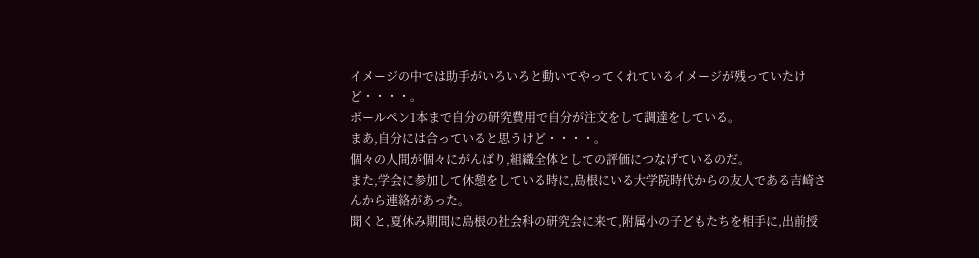イメージの中では助手がいろいろと動いてやってくれているイメージが残っていたけど・・・・。
ボールペン1本まで自分の研究費用で自分が注文をして調達をしている。
まあ,自分には合っていると思うけど・・・・。
個々の人間が個々にがんばり,組織全体としての評価につなげているのだ。
また,学会に参加して休憩をしている時に,島根にいる大学院時代からの友人である吉崎さんから連絡があった。
聞くと,夏休み期間に島根の社会科の研究会に来て,附属小の子どもたちを相手に,出前授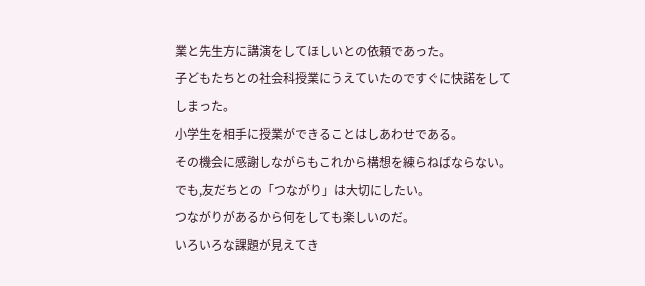業と先生方に講演をしてほしいとの依頼であった。
子どもたちとの社会科授業にうえていたのですぐに快諾をしてしまった。
小学生を相手に授業ができることはしあわせである。
その機会に感謝しながらもこれから構想を練らねばならない。
でも,友だちとの「つながり」は大切にしたい。
つながりがあるから何をしても楽しいのだ。
いろいろな課題が見えてき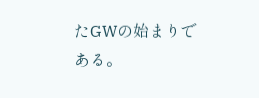たGWの始まりである。